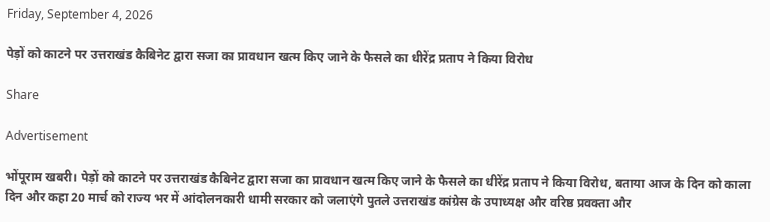Friday, September 4, 2026

पेड़ों को काटने पर उत्तराखंड कैबिनेट द्वारा सजा का प्रावधान खत्म किए जाने के फैसले का धीरेंद्र प्रताप ने किया विरोध

Share

Advertisement

भोंपूराम खबरी। पेड़ों को काटने पर उत्तराखंड कैबिनेट द्वारा सजा का प्रावधान खत्म किए जाने के फैसले का धीरेंद्र प्रताप ने किया विरोध, बताया आज के दिन को काला दिन और कहा 20 मार्च को राज्य भर में आंदोलनकारी धामी सरकार को जलाएंगे पुतले उत्तराखंड कांग्रेस के उपाध्यक्ष और वरिष्ठ प्रवक्ता और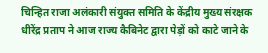चिन्हित राजा अलंकारी संयुक्त समिति के केंद्रीय मुख्य संरक्षक धीरेंद्र प्रताप ने आज राज्य कैबिनेट द्वारा पेड़ों को काटे जाने के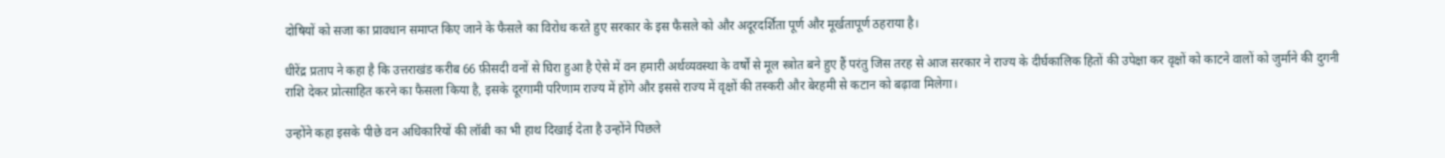दोषियों को सजा का प्रावधान समाप्त किए जाने के फैसले का विरोध करते हुए सरकार के इस फैसले को और अदूरदर्शिता पूर्ण और मूर्खतापूर्ण ठहराया है।

धीरेंद्र प्रताप ने कहा है कि उत्तराखंड करीब 66 फ़ीसदी वनों से घिरा हुआ है ऐसे में वन हमारी अर्थव्यवस्था के वर्षों से मूल स्त्रोत बने हुए हैं परंतु जिस तरह से आज सरकार ने राज्य के दीर्घकालिक हितों की उपेक्षा कर वृक्षों को काटने वालों को जुर्माने की दुगनी राशि देकर प्रोत्साहित करने का फैसला किया है, इसके दूरगामी परिणाम राज्य में होंगे और इससे राज्य में वृक्षों की तस्करी और बेरहमी से कटान को बढ़ावा मिलेगा।

उन्होंने कहा इसके पीछे वन अधिकारियों की लॉबी का भी हाथ दिखाई देता है उन्होंने पिछले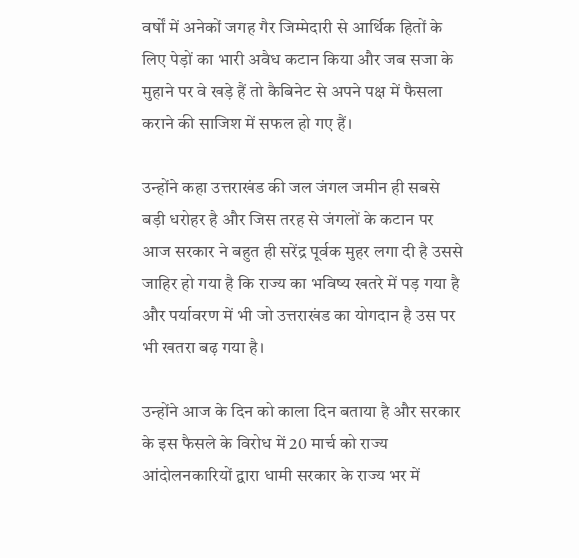वर्षों में अनेकों जगह गैर जिम्मेदारी से आर्थिक हितों के लिए पेड़ों का भारी अवैध कटान किया और जब सजा के मुहाने पर वे खड़े हैं तो कैबिनेट से अपने पक्ष में फैसला कराने की साजिश में सफल हो गए हैं।

उन्होंने कहा उत्तराखंड की जल जंगल जमीन ही सबसे बड़ी धरोहर है और जिस तरह से जंगलों के कटान पर आज सरकार ने बहुत ही सरेंद्र पूर्वक मुहर लगा दी है उससे जाहिर हो गया है कि राज्य का भविष्य खतरे में पड़ गया है और पर्यावरण में भी जो उत्तराखंड का योगदान है उस पर भी खतरा बढ़ गया है।

उन्होंने आज के दिन को काला दिन बताया है और सरकार के इस फैसले के विरोध में 20 मार्च को राज्य आंदोलनकारियों द्वारा धामी सरकार के राज्य भर में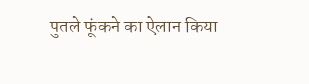पुतले फूंकने का ऐलान किया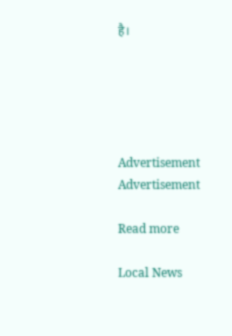है।





Advertisement
Advertisement

Read more

Local News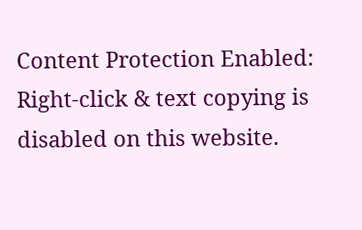Content Protection Enabled: Right-click & text copying is disabled on this website.